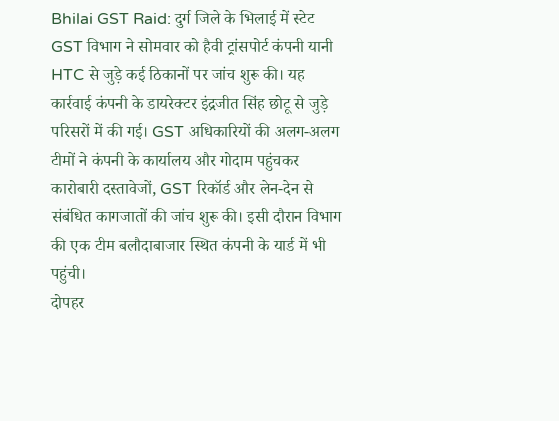Bhilai GST Raid: दुर्ग जिले के भिलाई में स्टेट GST विभाग ने सोमवार को हैवी ट्रांसपोर्ट कंपनी यानी HTC से जुड़े कई ठिकानों पर जांच शुरू की। यह कार्रवाई कंपनी के डायरेक्टर इंद्रजीत सिंह छोटू से जुड़े परिसरों में की गई। GST अधिकारियों की अलग-अलग टीमों ने कंपनी के कार्यालय और गोदाम पहुंचकर कारोबारी दस्तावेजों, GST रिकॉर्ड और लेन-देन से संबंधित कागजातों की जांच शुरू की। इसी दौरान विभाग की एक टीम बलौदाबाजार स्थित कंपनी के यार्ड में भी पहुंची।
दोपहर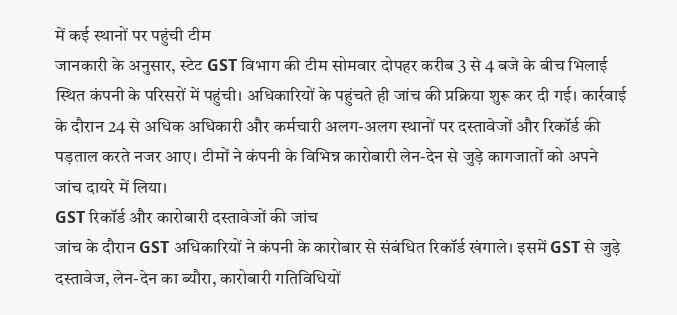में कई स्थानों पर पहुंची टीम
जानकारी के अनुसार, स्टेट GST विभाग की टीम सोमवार दोपहर करीब 3 से 4 बजे के बीच भिलाई स्थित कंपनी के परिसरों में पहुंची। अधिकारियों के पहुंचते ही जांच की प्रक्रिया शुरू कर दी गई। कार्रवाई के दौरान 24 से अधिक अधिकारी और कर्मचारी अलग-अलग स्थानों पर दस्तावेजों और रिकॉर्ड की पड़ताल करते नजर आए। टीमों ने कंपनी के विभिन्न कारोबारी लेन-देन से जुड़े कागजातों को अपने जांच दायरे में लिया।
GST रिकॉर्ड और कारोबारी दस्तावेजों की जांच
जांच के दौरान GST अधिकारियों ने कंपनी के कारोबार से संबंधित रिकॉर्ड खंगाले। इसमें GST से जुड़े दस्तावेज, लेन-देन का ब्यौरा, कारोबारी गतिविधियों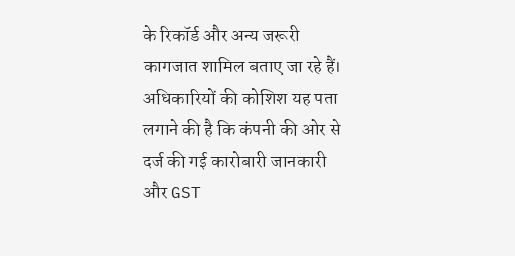के रिकॉर्ड और अन्य जरूरी कागजात शामिल बताए जा रहे हैं। अधिकारियों की कोशिश यह पता लगाने की है कि कंपनी की ओर से दर्ज की गई कारोबारी जानकारी और GST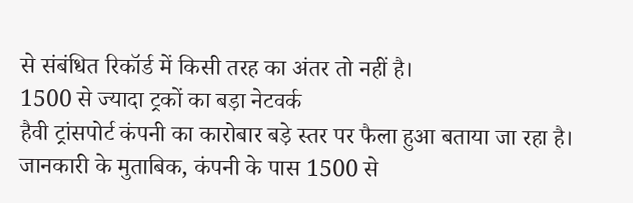से संबंधित रिकॉर्ड में किसी तरह का अंतर तो नहीं है।
1500 से ज्यादा ट्रकों का बड़ा नेटवर्क
हैवी ट्रांसपोर्ट कंपनी का कारोबार बड़े स्तर पर फैला हुआ बताया जा रहा है। जानकारी के मुताबिक, कंपनी के पास 1500 से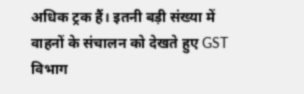अधिक ट्रक हैं। इतनी बड़ी संख्या में वाहनों के संचालन को देखते हुए GST विभाग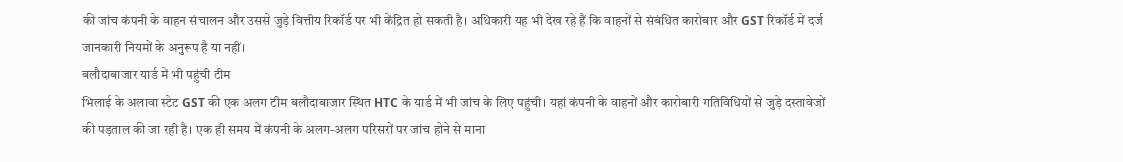की जांच कंपनी के वाहन संचालन और उससे जुड़े वित्तीय रिकॉर्ड पर भी केंद्रित हो सकती है। अधिकारी यह भी देख रहे हैं कि वाहनों से संबंधित कारोबार और GST रिकॉर्ड में दर्ज जानकारी नियमों के अनुरूप है या नहीं।
बलौदाबाजार यार्ड में भी पहुंची टीम
भिलाई के अलावा स्टेट GST की एक अलग टीम बलौदाबाजार स्थित HTC के यार्ड में भी जांच के लिए पहुंची। यहां कंपनी के वाहनों और कारोबारी गतिविधियों से जुड़े दस्तावेजों की पड़ताल की जा रही है। एक ही समय में कंपनी के अलग-अलग परिसरों पर जांच होने से माना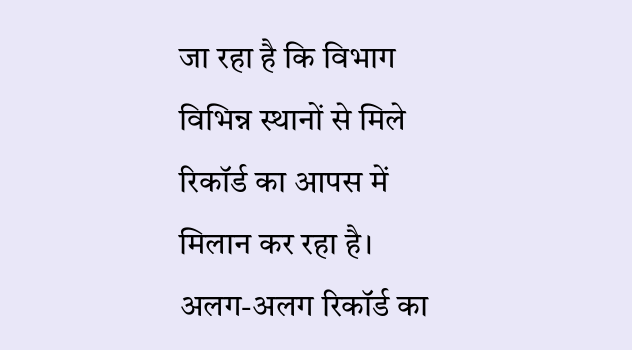जा रहा है कि विभाग विभिन्न स्थानों से मिले रिकॉर्ड का आपस में मिलान कर रहा है।
अलग-अलग रिकॉर्ड का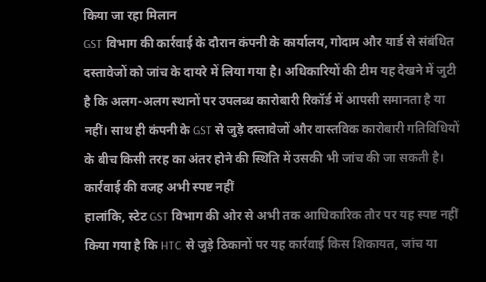किया जा रहा मिलान
GST विभाग की कार्रवाई के दौरान कंपनी के कार्यालय, गोदाम और यार्ड से संबंधित दस्तावेजों को जांच के दायरे में लिया गया है। अधिकारियों की टीम यह देखने में जुटी है कि अलग-अलग स्थानों पर उपलब्ध कारोबारी रिकॉर्ड में आपसी समानता है या नहीं। साथ ही कंपनी के GST से जुड़े दस्तावेजों और वास्तविक कारोबारी गतिविधियों के बीच किसी तरह का अंतर होने की स्थिति में उसकी भी जांच की जा सकती है।
कार्रवाई की वजह अभी स्पष्ट नहीं
हालांकि, स्टेट GST विभाग की ओर से अभी तक आधिकारिक तौर पर यह स्पष्ट नहीं किया गया है कि HTC से जुड़े ठिकानों पर यह कार्रवाई किस शिकायत, जांच या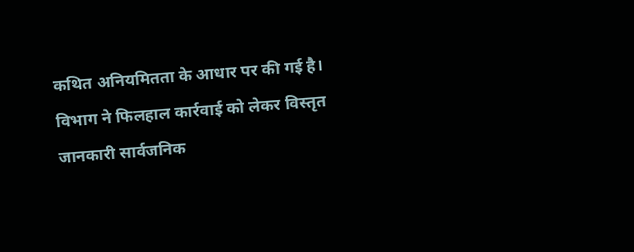कथित अनियमितता के आधार पर की गई है। विभाग ने फिलहाल कार्रवाई को लेकर विस्तृत जानकारी सार्वजनिक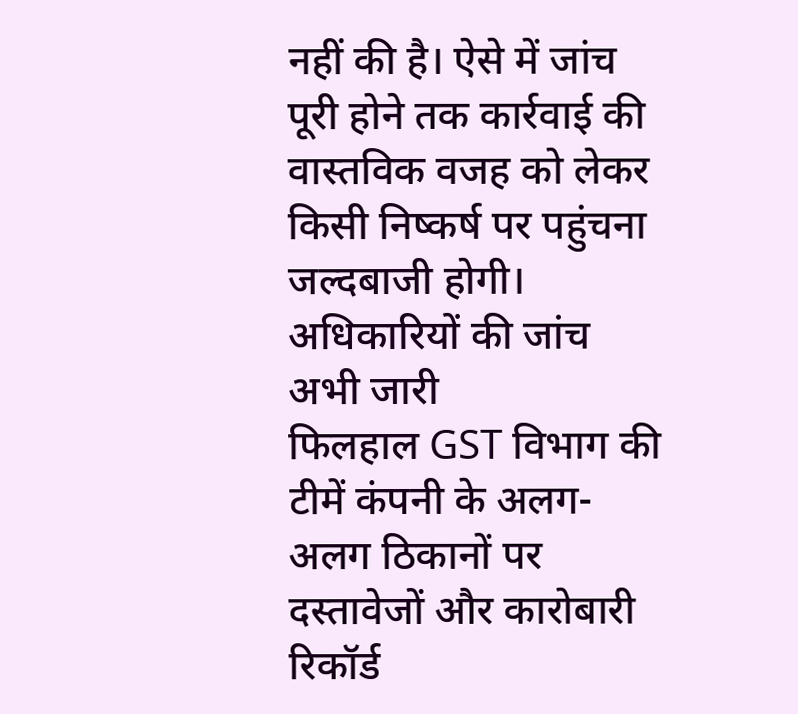नहीं की है। ऐसे में जांच पूरी होने तक कार्रवाई की वास्तविक वजह को लेकर किसी निष्कर्ष पर पहुंचना जल्दबाजी होगी।
अधिकारियों की जांच अभी जारी
फिलहाल GST विभाग की टीमें कंपनी के अलग-अलग ठिकानों पर दस्तावेजों और कारोबारी रिकॉर्ड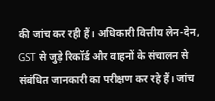की जांच कर रही हैं। अधिकारी वित्तीय लेन-देन, GST से जुड़े रिकॉर्ड और वाहनों के संचालन से संबंधित जानकारी का परीक्षण कर रहे हैं। जांच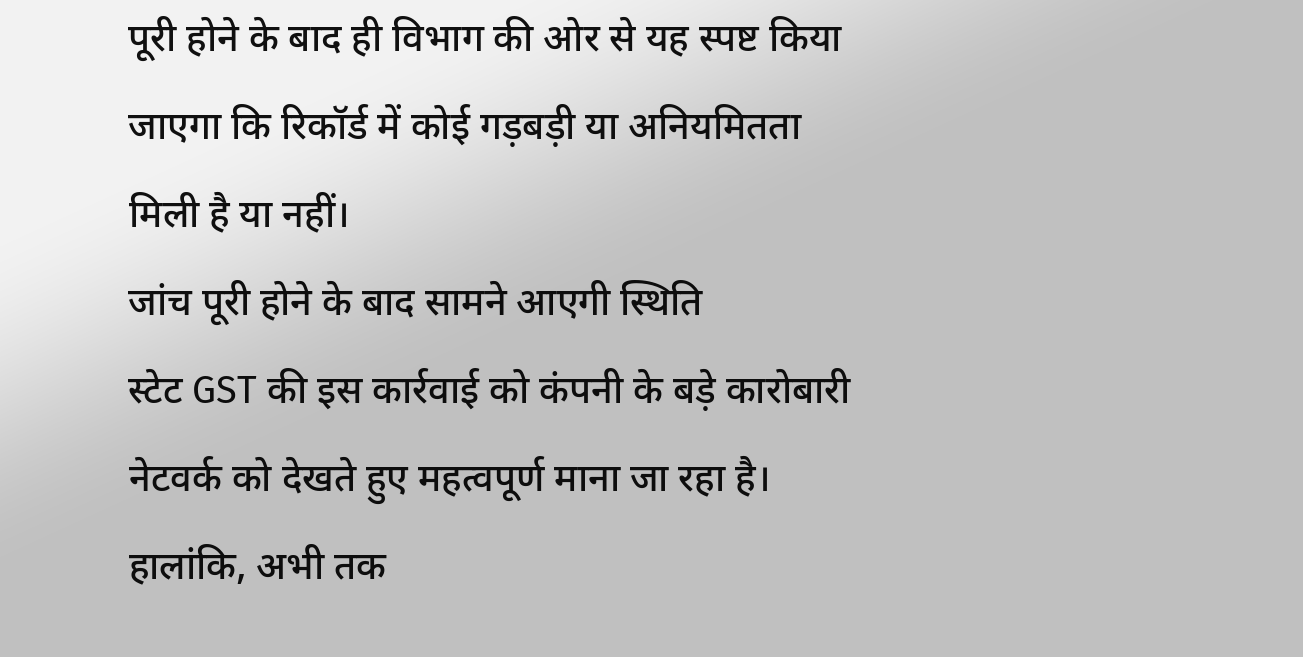पूरी होने के बाद ही विभाग की ओर से यह स्पष्ट किया जाएगा कि रिकॉर्ड में कोई गड़बड़ी या अनियमितता मिली है या नहीं।
जांच पूरी होने के बाद सामने आएगी स्थिति
स्टेट GST की इस कार्रवाई को कंपनी के बड़े कारोबारी नेटवर्क को देखते हुए महत्वपूर्ण माना जा रहा है। हालांकि, अभी तक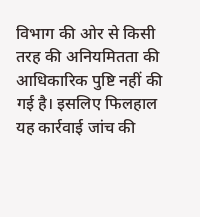विभाग की ओर से किसी तरह की अनियमितता की आधिकारिक पुष्टि नहीं की गई है। इसलिए फिलहाल यह कार्रवाई जांच की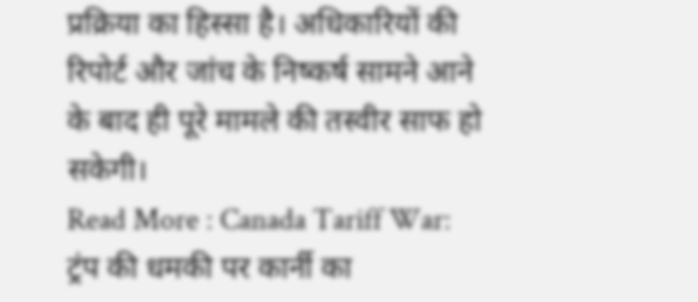प्रक्रिया का हिस्सा है। अधिकारियों की रिपोर्ट और जांच के निष्कर्ष सामने आने के बाद ही पूरे मामले की तस्वीर साफ हो सकेगी।
Read More : Canada Tariff War: ट्रंप की धमकी पर कार्नी का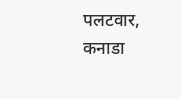पलटवार, कनाडा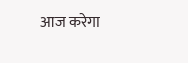आज करेगा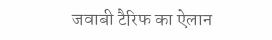जवाबी टैरिफ का ऐलान